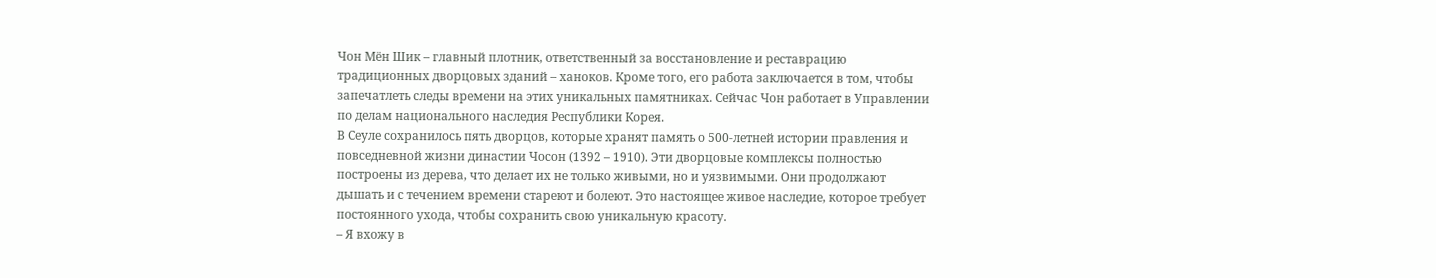Чон Мён Шик – главный плотник, ответственный за восстановление и реставрацию традиционных дворцовых зданий – ханоков. Кроме того, его работа заключается в том, чтобы запечатлеть следы времени на этих уникальных памятниках. Сейчас Чон работает в Управлении по делам национального наследия Республики Корея.
В Сеуле сохранилось пять дворцов, которые хранят память о 500-летней истории правления и повседневной жизни династии Чосон (1392 – 1910). Эти дворцовые комплексы полностью построены из дерева, что делает их не только живыми, но и уязвимыми. Они продолжают дышать и с течением времени стареют и болеют. Это настоящее живое наследие, которое требует постоянного ухода, чтобы сохранить свою уникальную красоту.
– Я вхожу в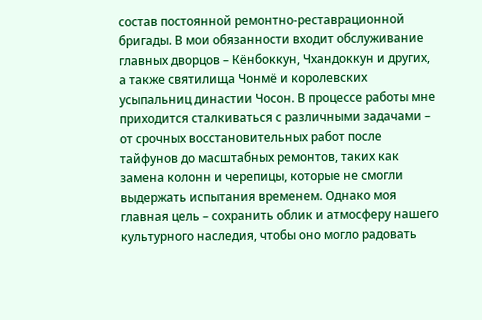состав постоянной ремонтно-реставрационной бригады. В мои обязанности входит обслуживание главных дворцов – Кёнбоккун, Чхандоккун и других, а также святилища Чонмё и королевских усыпальниц династии Чосон. В процессе работы мне приходится сталкиваться с различными задачами – от срочных восстановительных работ после тайфунов до масштабных ремонтов, таких как замена колонн и черепицы, которые не смогли выдержать испытания временем. Однако моя главная цель – сохранить облик и атмосферу нашего культурного наследия, чтобы оно могло радовать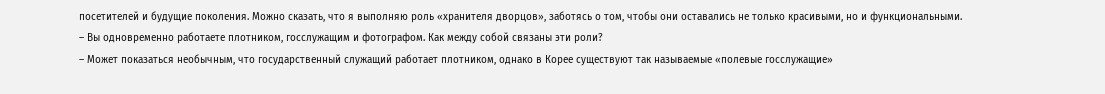посетителей и будущие поколения. Можно сказать, что я выполняю роль «хранителя дворцов», заботясь о том, чтобы они оставались не только красивыми, но и функциональными.
– Вы одновременно работаете плотником, госслужащим и фотографом. Как между собой связаны эти роли?
– Может показаться необычным, что государственный служащий работает плотником, однако в Корее существуют так называемые «полевые госслужащие»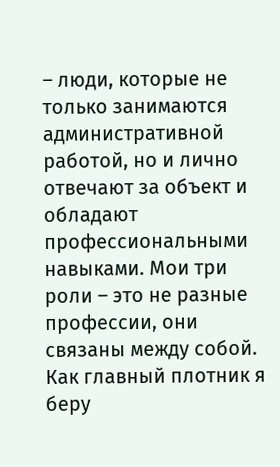– люди, которые не только занимаются административной работой, но и лично отвечают за объект и обладают профессиональными навыками. Мои три роли – это не разные профессии, они связаны между собой. Как главный плотник я беру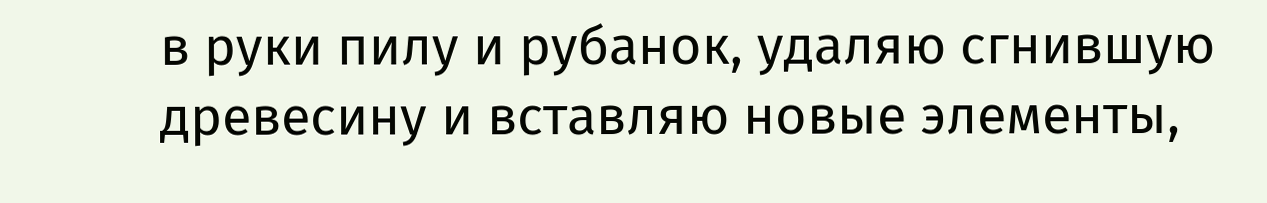в руки пилу и рубанок, удаляю сгнившую древесину и вставляю новые элементы,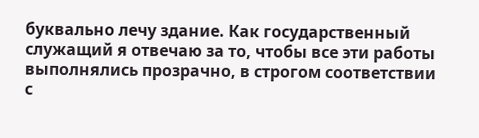буквально лечу здание. Как государственный служащий я отвечаю за то, чтобы все эти работы выполнялись прозрачно, в строгом соответствии с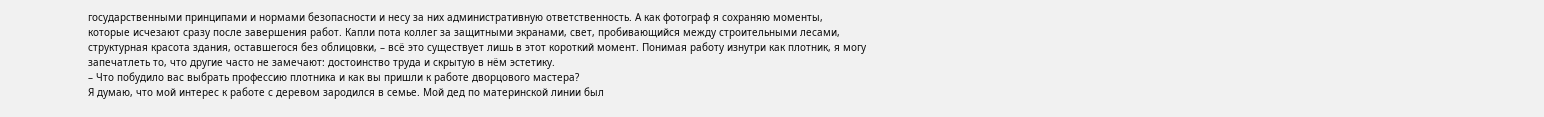государственными принципами и нормами безопасности и несу за них административную ответственность. А как фотограф я сохраняю моменты, которые исчезают сразу после завершения работ. Капли пота коллег за защитными экранами, свет, пробивающийся между строительными лесами, структурная красота здания, оставшегося без облицовки, – всё это существует лишь в этот короткий момент. Понимая работу изнутри как плотник, я могу запечатлеть то, что другие часто не замечают: достоинство труда и скрытую в нём эстетику.
– Что побудило вас выбрать профессию плотника и как вы пришли к работе дворцового мастера?
Я думаю, что мой интерес к работе с деревом зародился в семье. Мой дед по материнской линии был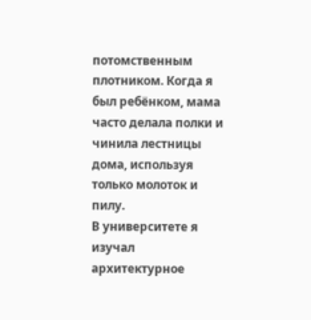потомственным плотником. Когда я был ребёнком, мама часто делала полки и чинила лестницы дома, используя только молоток и пилу.
В университете я изучал архитектурное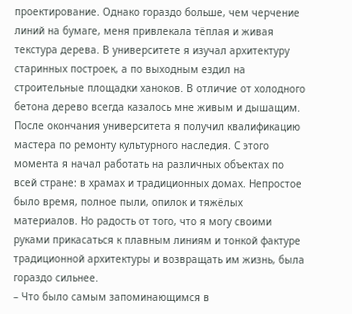проектирование. Однако гораздо больше, чем черчение линий на бумаге, меня привлекала тёплая и живая текстура дерева. В университете я изучал архитектуру старинных построек, а по выходным ездил на строительные площадки ханоков. В отличие от холодного бетона дерево всегда казалось мне живым и дышащим.
После окончания университета я получил квалификацию мастера по ремонту культурного наследия. С этого момента я начал работать на различных объектах по всей стране: в храмах и традиционных домах. Непростое было время, полное пыли, опилок и тяжёлых материалов. Но радость от того, что я могу своими руками прикасаться к плавным линиям и тонкой фактуре традиционной архитектуры и возвращать им жизнь, была гораздо сильнее.
– Что было самым запоминающимся в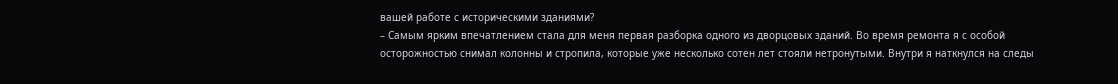вашей работе с историческими зданиями?
– Самым ярким впечатлением стала для меня первая разборка одного из дворцовых зданий. Во время ремонта я с особой осторожностью снимал колонны и стропила, которые уже несколько сотен лет стояли нетронутыми. Внутри я наткнулся на следы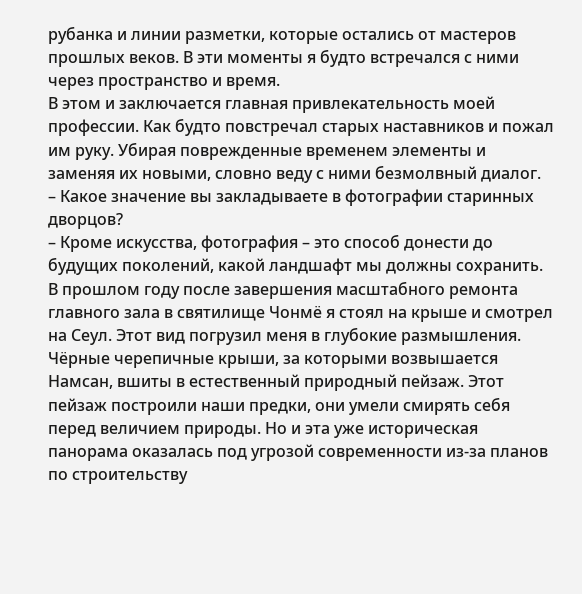рубанка и линии разметки, которые остались от мастеров прошлых веков. В эти моменты я будто встречался с ними через пространство и время.
В этом и заключается главная привлекательность моей профессии. Как будто повстречал старых наставников и пожал им руку. Убирая поврежденные временем элементы и заменяя их новыми, словно веду с ними безмолвный диалог.
– Какое значение вы закладываете в фотографии старинных дворцов?
– Кроме искусства, фотография – это способ донести до будущих поколений, какой ландшафт мы должны сохранить.
В прошлом году после завершения масштабного ремонта главного зала в святилище Чонмё я стоял на крыше и смотрел на Сеул. Этот вид погрузил меня в глубокие размышления. Чёрные черепичные крыши, за которыми возвышается Намсан, вшиты в естественный природный пейзаж. Этот пейзаж построили наши предки, они умели смирять себя перед величием природы. Но и эта уже историческая панорама оказалась под угрозой современности из-за планов по строительству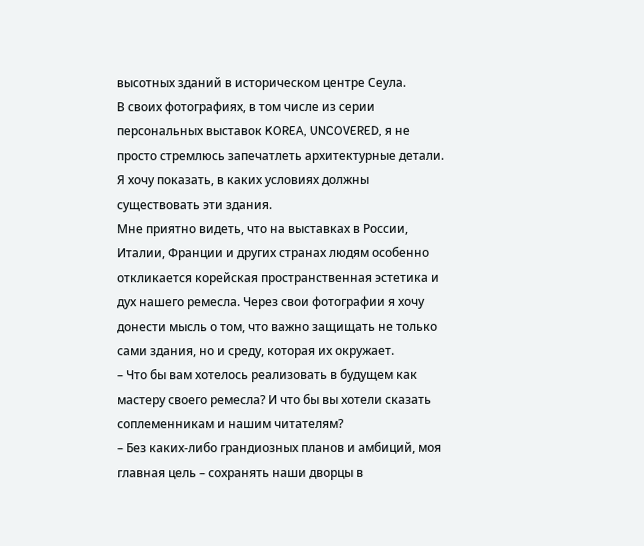высотных зданий в историческом центре Сеула.
В своих фотографиях, в том числе из серии персональных выставок KOREA, UNCOVERED, я не просто стремлюсь запечатлеть архитектурные детали. Я хочу показать, в каких условиях должны существовать эти здания.
Мне приятно видеть, что на выставках в России, Италии, Франции и других странах людям особенно откликается корейская пространственная эстетика и дух нашего ремесла. Через свои фотографии я хочу донести мысль о том, что важно защищать не только сами здания, но и среду, которая их окружает.
– Что бы вам хотелось реализовать в будущем как мастеру своего ремесла? И что бы вы хотели сказать соплеменникам и нашим читателям?
– Без каких-либо грандиозных планов и амбиций, моя главная цель – сохранять наши дворцы в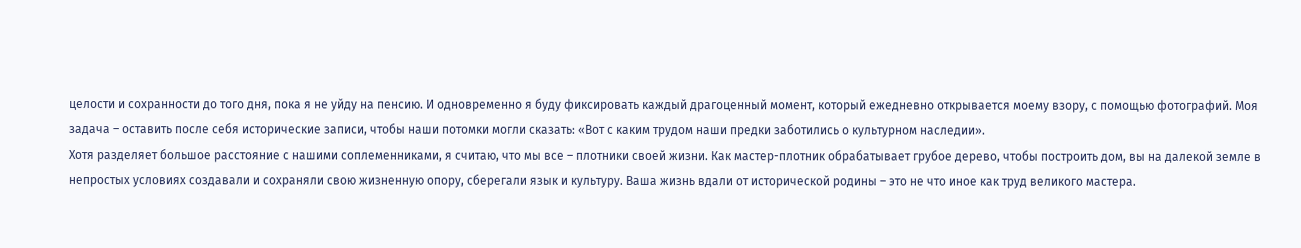целости и сохранности до того дня, пока я не уйду на пенсию. И одновременно я буду фиксировать каждый драгоценный момент, который ежедневно открывается моему взору, с помощью фотографий. Моя задача – оставить после себя исторические записи, чтобы наши потомки могли сказать: «Вот с каким трудом наши предки заботились о культурном наследии».
Хотя разделяет большое расстояние с нашими соплеменниками, я считаю, что мы все – плотники своей жизни. Как мастер-плотник обрабатывает грубое дерево, чтобы построить дом, вы на далекой земле в непростых условиях создавали и сохраняли свою жизненную опору, сберегали язык и культуру. Ваша жизнь вдали от исторической родины – это не что иное как труд великого мастера.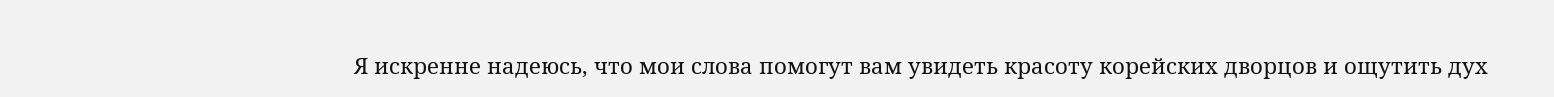Я искренне надеюсь, что мои слова помогут вам увидеть красоту корейских дворцов и ощутить дух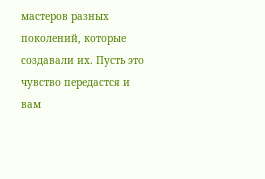мастеров разных поколений, которые создавали их. Пусть это чувство передастся и вам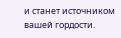и станет источником вашей гордости.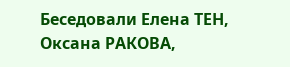Беседовали Елена ТЕН, Оксана РАКОВА,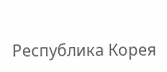Республика Корея